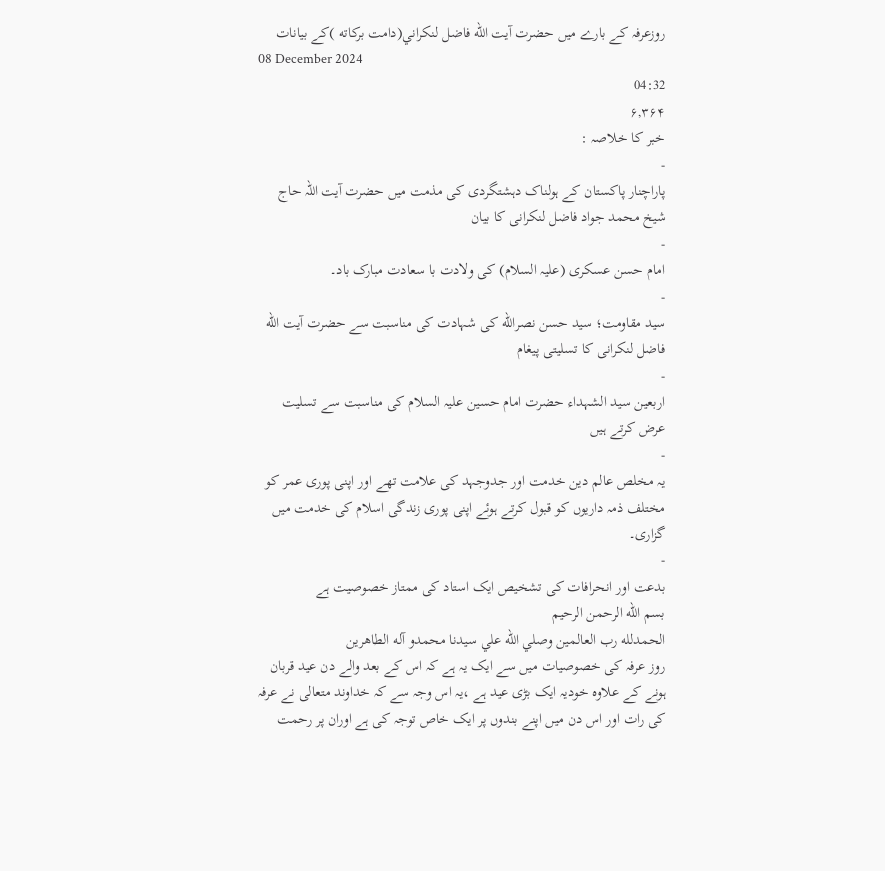روزعرفہ کے بارے میں حضرت آيت الله فاضل لنكراني(دامت بركاته )کے بیانات
08 December 2024
04:32
۶,۳۶۴
خبر کا خلاصہ :
-
پاراچنار پاکستان کے ہولناک دہشتگردی کی مذمت میں حضرت آیت اللہ حاج شیخ محمد جواد فاضل لنکرانی کا بیان
-
امام حسن عسکری (علیہ السلام) کی ولادت با سعادت مبارک باد۔
-
سید مقاومت؛ سید حسن نصرالله کی شہادت کی مناسبت سے حضرت آیت الله فاضل لنکرانی کا تسلیتی پیغام
-
اربعین سيد الشہداء حضرت امام حسین عليہ السلام کی مناسبت سے تسلیت عرض کرتے ہیں
-
یہ مخلص عالم دین خدمت اور جدوجہد کی علامت تھے اور اپنی پوری عمر کو مختلف ذمہ داریوں کو قبول کرتے ہوئے اپنی پوری زندگی اسلام کی خدمت میں گزاری۔
-
بدعت اور انحرافات کی تشخیص ایک استاد کی ممتاز خصوصیت ہے
بسم الله الرحمن الرحيم
الحمدلله رب العالمين وصلي الله علي سيدنا محمدو آله الطاهرين
روز عرفہ کی خصوصیات میں سے ایک یہ ہے کہ اس کے بعد والے دن عید قربان ہونے کے علاوہ خودیہ ایک بڑی عید ہے ،یہ اس وجہ سے کہ خداوند متعالی نے عرفہ کی رات اور اس دن میں اپنے بندوں پر ایک خاص توجہ کی ہے اوران پر رحمت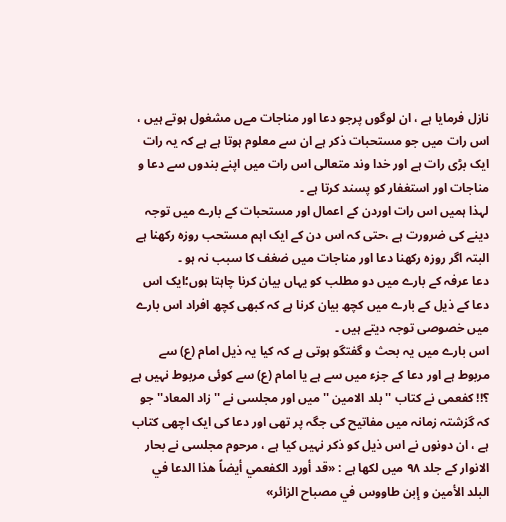نازل فرمایا ہے ، ان لوگوں پرجو دعا اور مناجات مےں مشغول ہوتے ہیں ، اس رات میں جو مستحبات ذکر ہے ان سے معلوم ہوتا ہے ہے کہ یہ رات ایک بڑی رات ہے اور خدا وند متعالی اس رات میں اپنے بندوں سے دعا و مناجات اور استغفار کو پسند کرتا ہے ۔
لہذا ہمیں اس رات اوردن کے اعمال اور مستحبات کے بارے میں توجہ دینے کی ضرورت ہے ،حتی کہ اس دن کے ایک اہم مستحب روزہ رکھنا ہے البتہ اگر روزہ رکھنا دعا اور مناجات میں ضغف کا سبب نہ ہو ۔
دعا عرفہ کے بارے میں دو مطلب کو یہاں بیان کرنا چاہتا ہوں؛ایک اس دعا کے ذیل کے بارے میں کچھ بیان کرنا ہے کہ کبھی کچھ افراد اس بارے میں خصوصی توجہ دیتے ہیں ۔
اس بارے میں یہ بحث و گفتگو ہوتی ہے کہ کیا یہ ذیل امام (ع) سے مربوط ہے اور دعا کے جزء میں سے ہے یا امام (ع) سے کوئی مربوط نہیں ہے ؟!! کفعمی نے کتاب '' بلد الامین '' میں اور مجلسی نے '' زاد المعاد'' جو کہ گزشتہ زمانہ میں مفاتیح کی جگہ پر تھی اور دعا کی ایک اچھی کتاب ہے ، ان دونوں نے اس ذیل کو ذکر نہیں کیا ہے ، مرحوم مجلسی نے بحار الانوار کے جلد ٩٨ میں لکھا ہے : «قد أورد الكفعمي أيضاً هذا الدعا في البلد الأمين و إبن طاووس في مصباح الزائر»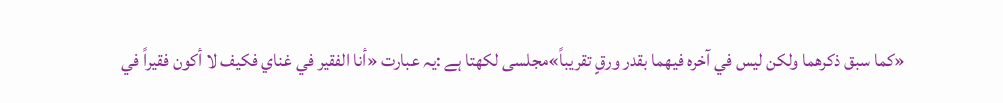«كما سبق ذكرهما ولكن ليس في آخره فيهما بقدر ورقٍ تقريباً»مجلسی لکھتا ہے :یہ عبارت «أنا الفقير في غناي فكيف لا أكون فقيراً في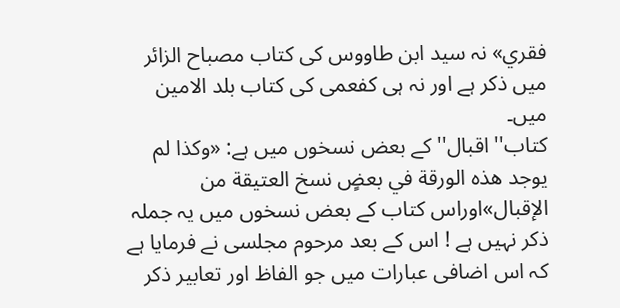فقري» نہ سید ابن طاووس کی کتاب مصباح الزائر میں ذکر ہے اور نہ ہی کفعمی کی کتاب بلد الامین میں۔
کتاب'' اقبال'' کے بعض نسخوں میں ہے: «وكذا لم يوجد هذه الورقة في بعضٍ نسخ العتيقة من الإقبال»اوراس کتاب کے بعض نسخوں میں یہ جملہ ذکر نہیں ہے ! اس کے بعد مرحوم مجلسی نے فرمایا ہے کہ اس اضافی عبارات میں جو الفاظ اور تعابیر ذکر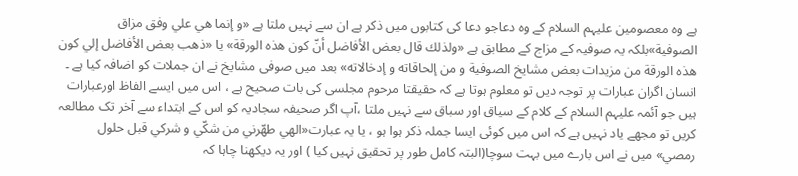ہے وہ معصومین علیہم السلام کے وہ دعاجو دعا کی کتابوں میں ذکر ہے ان سے نہیں ملتا ہے «و إنما هي علي وفق مزاق الصوفية»بلکہ یہ صوفیہ کے مزاج کے مطابق ہے «ولذلك قال بعض الأفاضل أنّ كون هذه الورقة» يا «ذهب بعض الأفاضل إلي كون هذه الورقة من مزيدات بعض مشايخ الصوفية و من إلحاقاته و إدخالاته» بعد میں صوفی مشایخ نے ان جملات کو اضافہ کیا ہے ۔
انسان اگران عبارات پر توجہ دیں تو معلوم ہوتا ہے کہ حقیقتا مرحوم مجلسی کی بات صحیح ہے ، اس میں ایسے الفاظ اورعبارات ہیں جو آئمہ علیہم السلام کے کلام کے سیاق اور سباق سے نہیں ملتا ،آپ اگر صحیفہ سجادیہ کو اس کے ابتداء سے آخر تک مطالعہ کریں تو مجھے یاد نہیں ہے کہ اس میں کوئی ایسا جملہ ذکر ہوا ہو ، یا یہ عبارت«الهي طهّرني من شكّي و شركي قبل حلول رمصي» میں نے اس بارے میں بہت سوچا(البتہ کامل طور پر تحقیق نہیں کیا ) اور یہ دیکھنا چاہا کہ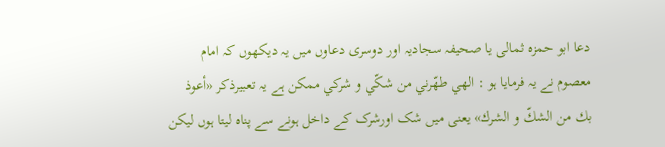دعا ابو حمزہ ثمالی یا صحیفہ سجادیہ اور دوسری دعاوں میں یہ دیکھوں کہ امام معصوم نے یہ فرمایا ہو : الهي طهّرني من شكّي و شركي ممکن ہے یہ تعبیرذکر «أعوذ بك من الشكّ و الشرك» یعنی میں شک اورشرک کے داخل ہونے سے پناہ لیتا ہوں لیکن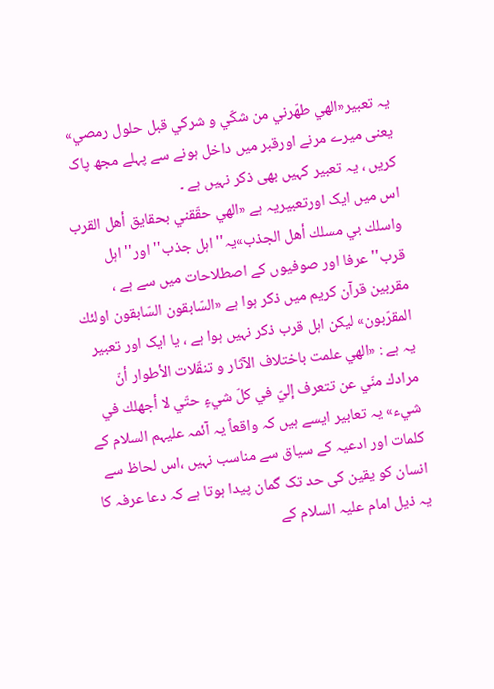یہ تعبیر«الهي طهّرني من شكّي و شركي قبل حلول رمصي» یعنی میرے مرنے اورقبر میں داخل ہونے سے پہلے مجھ پاک کریں ، یہ تعبیر کہیں بھی ذکر نہیں ہے ۔
اس میں ایک اورتعبیریہ ہے «الهي حقّقني بحقايق أهل القرب واسلك بي مسلك أهل الجذب»یہ''اہل جذب'' اور'' اہل قرب'' عرفا اور صوفیوں کے اصطلاحات میں سے ہے ، مقربین قرآن کریم میں ذکر ہوا ہے «السّابقون السّابقون اولئك المقرّبون» لیکن اہل قرب ذکر نہیں ہوا ہے ، یا ایک اور تعبیر یہ ہے : «الهي علمت باختلاف الآثار و تنقّلات الأطوار أنّ مرادك منّي عن تتعرف إليّ في كلّ شيءٍ حتّي لا أجهلك في شيء» یہ تعابیر ایسے ہیں کہ واقعاً یہ آئمہ علیہم السلام کے کلمات اور ادعیہ کے سیاق سے مناسب نہیں ،اس لحاظ سے انسان کو یقین کی حد تک گمان پیدا ہوتا ہے کہ دعا عرفہ کا یہ ذیل امام علیہ السلام کے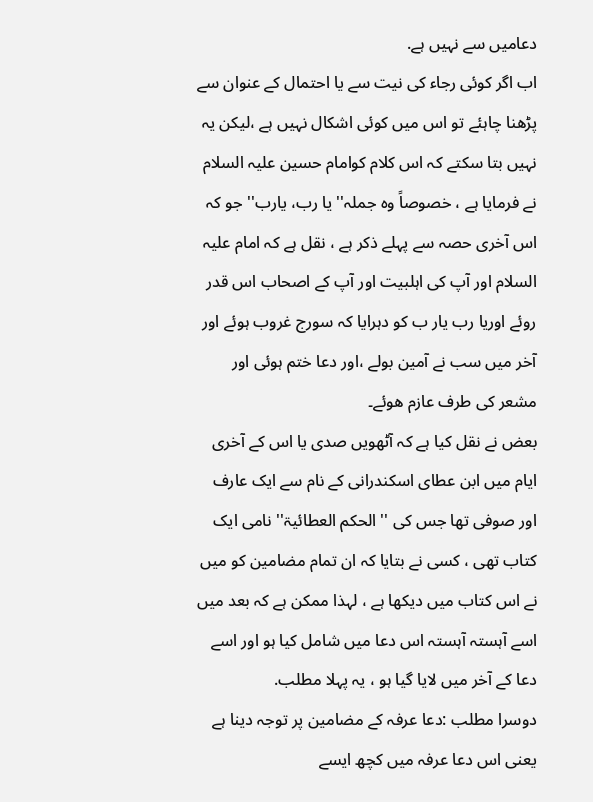دعامیں سے نہیں ہے.
اب اگر کوئی رجاء کی نیت سے یا احتمال کے عنوان سے پڑھنا چاہئے تو اس میں کوئی اشکال نہیں ہے ،لیکن یہ نہیں بتا سکتے کہ اس کلام کوامام حسین علیہ السلام نے فرمایا ہے ، خصوصاً وہ جملہ''یا رب، یارب'' جو کہ اس آخری حصہ سے پہلے ذکر ہے ، نقل ہے کہ امام علیہ السلام اور آپ کی اہلبیت اور آپ کے اصحاب اس قدر روئے اوریا رب یار ب کو دہرایا کہ سورج غروب ہوئے اور آخر میں سب نے آمین بولے ،اور دعا ختم ہوئی اور مشعر کی طرف عازم هوئے۔
بعض نے نقل کیا ہے کہ آٹھویں صدی یا اس کے آخری ایام میں ابن عطای اسکندرانی کے نام سے ایک عارف اور صوفی تھا جس کی '' الحکم العطائیۃ'' نامی ایک کتاب تھی ، کسی نے بتایا کہ ان تمام مضامین کو میں نے اس کتاب میں دیکھا ہے ، لہذا ممکن ہے کہ بعد میں اسے آہستہ آہستہ اس دعا میں شامل کیا ہو اور اسے دعا کے آخر میں لایا گیا ہو ، یہ پہلا مطلب.
دوسرا مطلب :دعا عرفہ کے مضامین پر توجہ دینا ہے یعنی اس دعا عرفہ میں کچھ ایسے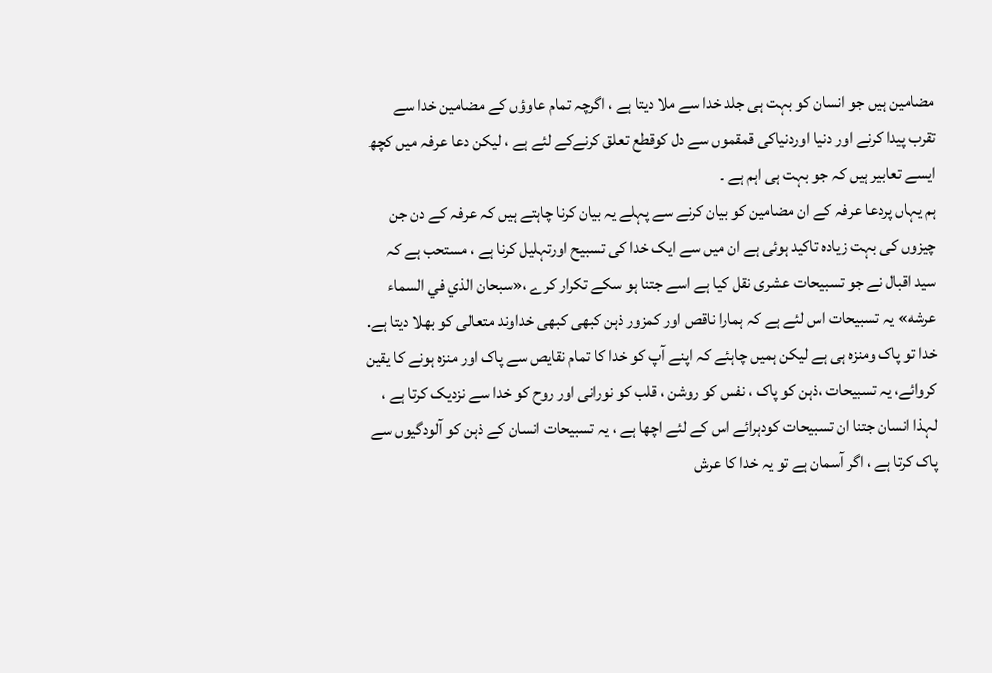مضامین ہیں جو انسان کو بہت ہی جلد خدا سے ملا دیتا ہے ، اگرچہ تمام عاوؤں کے مضامین خدا سے تقرب پیدا کرنے اور دنیا اوردنیاکی قمقموں سے دل کوقطع تعلق کرنےکے لئے ہے ، لیکن دعا عرفہ میں کچھ ایسے تعابیر ہیں کہ جو بہت ہی اہم ہے ۔
ہم یہاں پردعا عرفہ کے ان مضامین کو بیان کرنے سے پہلے یہ بیان کرنا چاہتے ہیں کہ عرفہ کے دن جن چیزوں کی بہت زیادہ تاکید ہوئی ہے ان میں سے ایک خدا کی تسبیح اورتہلیل کرنا ہے ، مستحب ہے کہ سید اقبال نے جو تسبیحات عشری نقل کیا ہے اسے جتنا ہو سکے تکرار کرے ،«سبحان الذي في السماء عرشه» یہ تسبیحات اس لئے ہے کہ ہمارا ناقص اور کمزور ذہن کبھی کبھی خداوند متعالی کو بھلا دیتا ہے.
خدا تو پاک ومنزہ ہی ہے لیکن ہمیں چاہئے کہ اپنے آپ کو خدا کا تمام نقایص سے پاک اور منزہ ہونے کا یقین کروائے، یہ تسبیحات ،ذہن کو پاک ، نفس کو روشن ، قلب کو نورانی اور روح کو خدا سے نزدیک کرتا ہے ، لہذا انسان جتنا ان تسبیحات کودہرائے اس کے لئے اچھا ہے ، یہ تسبیحات انسان کے ذہن کو آلودگیوں سے پاک کرتا ہے ، اگر آسمان ہے تو یہ خدا کا عرش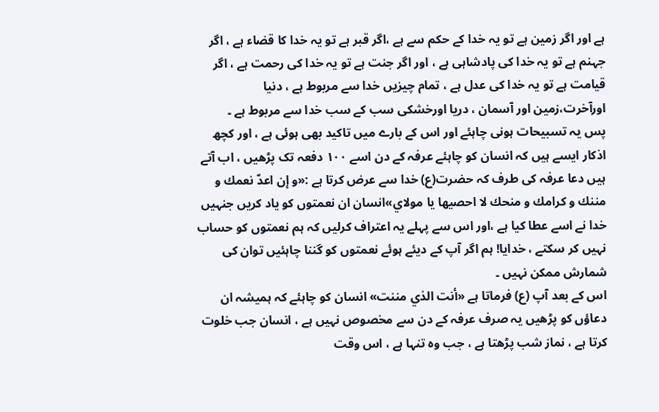ہے اور اگر زمین ہے تو یہ خدا کے حکم سے ہے ،اگر قبر ہے تو یہ خدا کا قضاء ہے ، اگر جہنم ہے تو یہ خدا کی پادشاہی ہے ، اور اگر جنت ہے تو یہ خدا کی رحمت ہے ، اگر قیامت ہے تو یہ خدا کی عدل ہے ، تمام چیزیں خدا سے مربوط ہے ، دنیا اورآخرت،زمین اور آسمان ، دریا اورخشکی سب کے سب خدا سے مربوط ہے ۔
پس یہ تسبیحات ہونی چاہئے اور اس کے بارے میں تاکید بھی ہوئی ہے ، اور کچھ اذکار ایسے ہیں کہ انسان کو چاہئے عرفہ کے دن اسے ١٠٠ دفعہ تک پڑھیں ، اب آتے ہیں دعا عرفہ کی طرف کہ حضرت(ع) خدا سے عرض کرتا ہے :«و إن اعدّ نعمك و مننك و كرامك و منحك لا احصيها يا مولاي»انسان ان نعمتوں کو یاد کریں جنہیں خدا نے اسے عطا کیا ہے ،اور اس سے پہلے یہ اعتراف کرلیں کہ ہم نعمتوں کو حساب نہیں کر سکتے ، خدایا! ہم اگر آپ کے دیئے ہوئے نعمتوں کو گننا چاہئیں توان کی شمارش ممکن نہیں ۔
اس کے بعد آپ (ع) فرماتا ہے «أنت الذي مننت» انسان کو چاہئے کہ ہمیشہ ان دعاؤں کو پڑھیں یہ صرف عرفہ کے دن سے مخصوص نہیں ہے ، انسان جب خلوت کرتا ہے ، نماز شب پڑھتا ہے ، جب وہ تنہا ہے ، اس وقت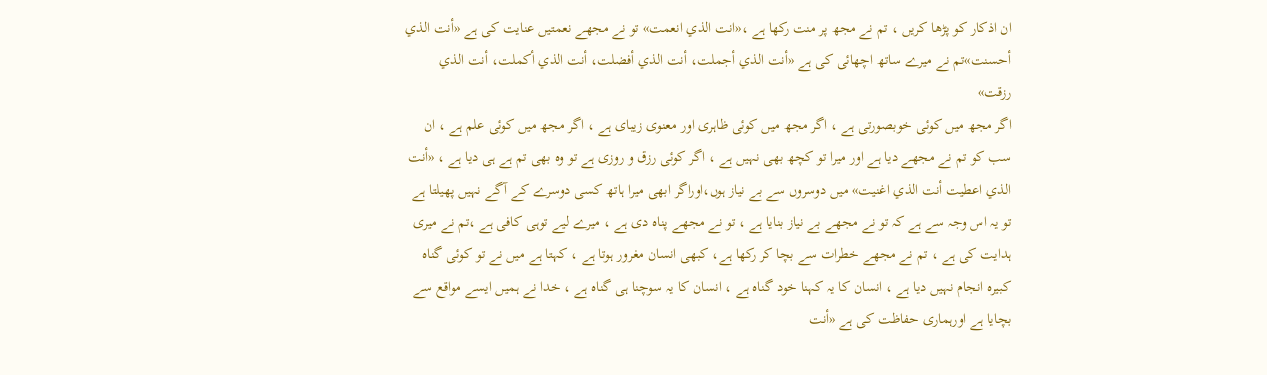ان اذکار کو پڑھا کریں ، تم نے مجھ پر منت رکھا ہے ،«انت الذي انعمت» تو نے مجھے نعمتیں عنایت کی ہے «أنت الذي أحسنت»تم نے میرے ساتھ اچھائی کی ہے «أنت الذي أجملت، أنت الذي أفضلت، أنت الذي أكملت، أنت الذي رزقت»
اگر مجھ میں کوئی خوبصورتی ہے ، اگر مجھ میں کوئی ظاہری اور معنوی زیبای ہے ، اگر مجھ میں کوئی علم ہے ، ان سب کو تم نے مجھے دیا ہے اور میرا تو کچھ بھی نہیں ہے ، اگر کوئی رزق و روزی ہے تو وہ بھی تم ہے ہی دیا ہے ، «أنت الذي اعطيت أنت الذي اغنيت» میں دوسروں سے بے نیاز ہوں،اوراگر ابھی میرا ہاتھ کسی دوسرے کے آگے نہیں پھیلتا ہے تو یہ اس وجہ سے ہے کہ تو نے مجھے بے نیاز بنایا ہے ، تو نے مجھے پناہ دی ہے ، میرے لیے توہی کافی ہے ،تم نے میری ہدایت کی ہے ، تم نے مجھے خطرات سے بچا کر رکھا ہے، کبھی انسان مغرور ہوتا ہے ، کہتا ہے میں نے تو کوئی گناہ کبیرہ انجام نہیں دیا ہے ، انسان کا یہ کہنا خود گناہ ہے ، انسان کا یہ سوچنا ہی گناہ ہے ، خدا نے ہمیں ایسے مواقع سے بچایا ہے اورہماری حفاظت کی ہے «أنت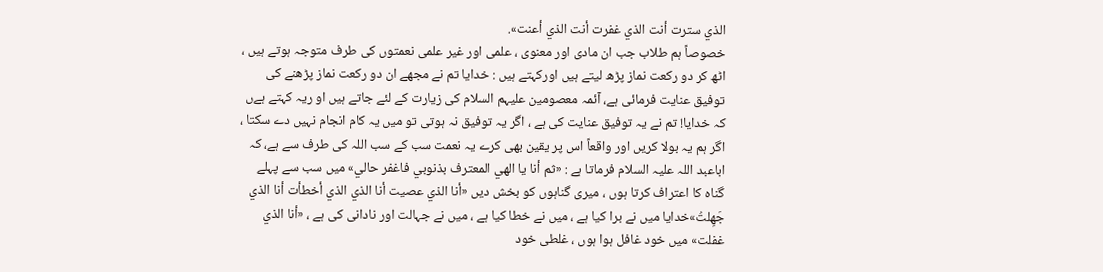الذي سترت أنت الذي غفرت أنت الذي أعنت».
خصوصاً ہم طلاب جب ان مادی اور معنوی ، علمی اور غیر علمی نعمتوں کی طرف متوجہ ہوتے ہیں ، اٹھ کر دو رکعت نماز پڑھ لیتے ہیں اورکہتے ہیں : خدایا تم نے مجھے ان دو رکعت نماز پڑھنے کی توفیق عنایت فرمائی ہے، آئمہ معصومین علیہم السلام کی زیارت کے لئے جاتے ہیں او ریہ کہتے ہےں کہ خدایا! تم نے یہ توفیق عنایت کی ہے ، اگر یہ توفیق نہ ہوتی تو میں یہ کام انجام نہیں دے سکتا ، اگر ہم یہ بولا کریں اور واقعاً اس پر یقین بھی کرے یہ نعمت سب کے سب اللہ کی طرف سے ہے، کہ اباعبد اللہ علیہ السلام فرماتا ہے : «ثم أنا يا الهي المعترف بذنوبي فاغفر حالي» میں سب سے پہلے گناہ کا اعتراف کرتا ہوں ، میری گناہوں کو بخش دیں «أنا الذي عصيت أنا الذي الذي أخطأت أنا الذي جَهِلتُ»خدایا میں نے برا کیا ہے ، میں نے خطا کیا ہے ، میں نے جہالت اور نادانی کی ہے ، «أنا الذي غفلت» میں خود غافل ہوا ہوں ، غلطی خود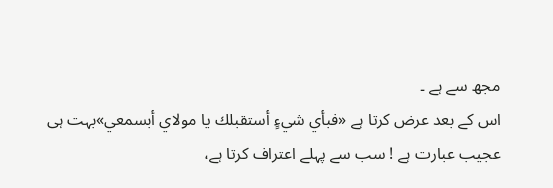مجھ سے ہے ۔
اس کے بعد عرض کرتا ہے «فبأي شيءٍ أستقبلك يا مولاي أبسمعي»بہت ہی عجیب عبارت ہے ! سب سے پہلے اعتراف کرتا ہے،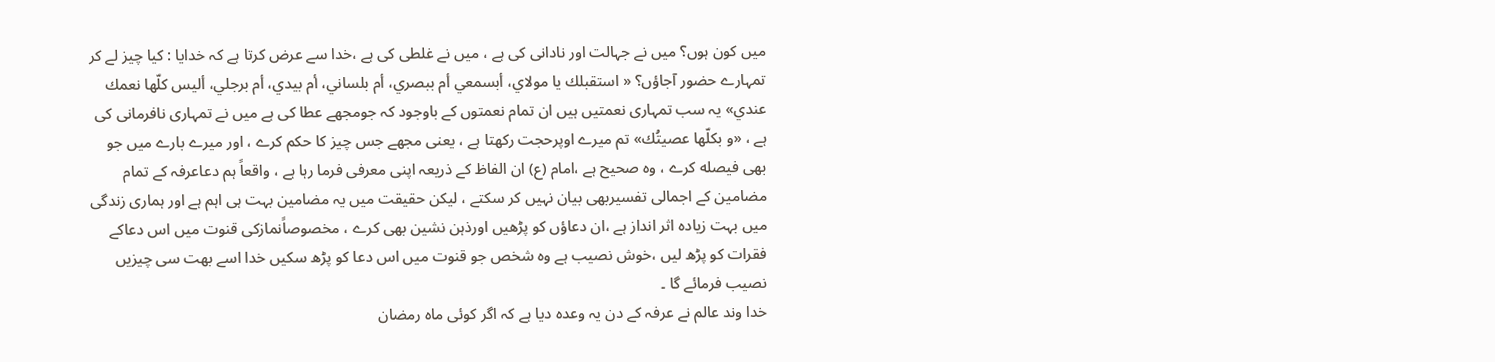میں کون ہوں؟ میں نے جہالت اور نادانی کی ہے ، میں نے غلطی کی ہے ،خدا سے عرض کرتا ہے کہ خدایا : کیا چیز لے کر تمہارے حضور آجاؤں؟ « استقبلك يا مولاي، أبسمعي أم ببصري، أم بلساني، أم بيدي، أم برجلي، أليس كلّها نعمك عندي» یہ سب تمہاری نعمتیں ہیں ان تمام نعمتوں کے باوجود کہ جومجھے عطا کی ہے میں نے تمہاری نافرمانی کی ہے ، «و بكلّها عصيتُك» تم میرے اوپرحجت رکھتا ہے ، یعنی مجھے جس چیز کا حکم کرے ، اور میرے بارے میں جو بھی فیصله کرے ، وہ صحیح ہے ،امام (ع) ان الفاظ کے ذریعہ اپنی معرفی فرما رہا ہے ، واقعاً ہم دعاعرفہ کے تمام مضامین کے اجمالی تفسیربھی بیان نہیں کر سکتے ، لیکن حقیقت میں یہ مضامین بہت ہی اہم ہے اور ہماری زندگی میں بہت زیادہ اثر انداز ہے ،ان دعاؤں کو پڑھیں اورذہن نشین بھی کرے ، مخصوصاًنمازکی قنوت میں اس دعاکے فقرات کو پڑھ لیں ،خوش نصیب ہے وہ شخص جو قنوت میں اس دعا کو پڑھ سکیں خدا اسے بهت سی چیزیں نصیب فرمائے گا ۔
خدا وند عالم نے عرفہ کے دن یہ وعدہ دیا ہے کہ اگر کوئی ماہ رمضان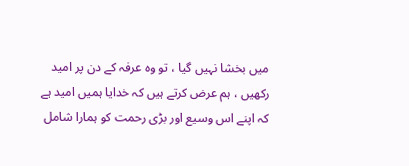میں بخشا نہیں گیا ، تو وہ عرفہ کے دن پر امید رکھیں ، ہم عرض کرتے ہیں کہ خدایا ہمیں امید ہے کہ اپنے اس وسیع اور بڑی رحمت کو ہمارا شامل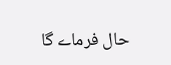حال فرماے گا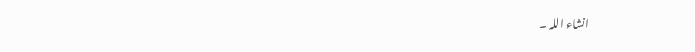انشاء اللہ ۔